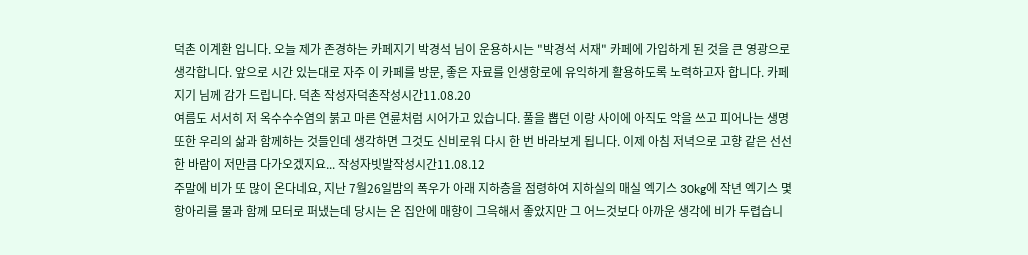덕촌 이계환 입니다. 오늘 제가 존경하는 카페지기 박경석 님이 운용하시는 "박경석 서재" 카페에 가입하게 된 것을 큰 영광으로 생각합니다. 앞으로 시간 있는대로 자주 이 카페를 방문, 좋은 자료를 인생항로에 유익하게 활용하도록 노력하고자 합니다. 카페지기 님께 감가 드립니다. 덕촌 작성자덕촌작성시간11.08.20
여름도 서서히 저 옥수수수염의 붉고 마른 연륜처럼 시어가고 있습니다. 풀을 뽑던 이랑 사이에 아직도 악을 쓰고 피어나는 생명 또한 우리의 삶과 함께하는 것들인데 생각하면 그것도 신비로워 다시 한 번 바라보게 됩니다. 이제 아침 저녁으로 고향 같은 선선한 바람이 저만큼 다가오겠지요... 작성자빗발작성시간11.08.12
주말에 비가 또 많이 온다네요, 지난 7월26일밤의 폭우가 아래 지하층을 점령하여 지하실의 매실 엑기스 30kg에 작년 엑기스 몇 항아리를 물과 함께 모터로 퍼냈는데 당시는 온 집안에 매향이 그윽해서 좋았지만 그 어느것보다 아까운 생각에 비가 두렵습니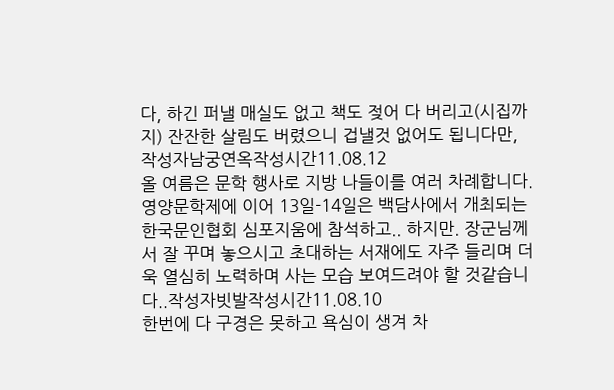다, 하긴 퍼낼 매실도 없고 책도 젖어 다 버리고(시집까지) 잔잔한 살림도 버렸으니 겁낼것 없어도 됩니다만, 작성자남궁연옥작성시간11.08.12
올 여름은 문학 행사로 지방 나들이를 여러 차례합니다. 영양문학제에 이어 13일-14일은 백담사에서 개최되는 한국문인협회 심포지움에 참석하고.. 하지만. 장군님께서 잘 꾸며 놓으시고 초대하는 서재에도 자주 들리며 더욱 열심히 노력하며 사는 모습 보여드려야 할 것같습니다..작성자빗발작성시간11.08.10
한번에 다 구경은 못하고 욕심이 생겨 차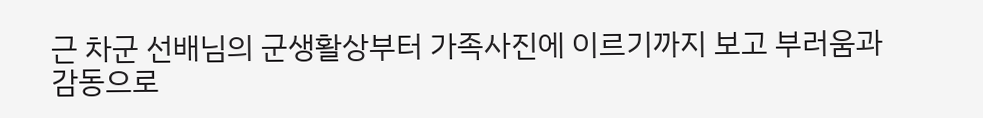근 차군 선배님의 군생활상부터 가족사진에 이르기까지 보고 부러움과 감동으로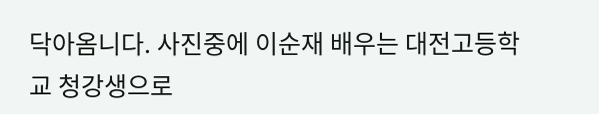닥아옴니다. 사진중에 이순재 배우는 대전고등학교 청강생으로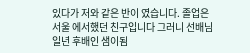있다가 저와 같은 반이 였습니다. 졸업은 서울 에서했던 친구입니다 그러니 선배님 일년 후배인 샘이됨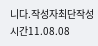니다.작성자최단작성시간11.08.08